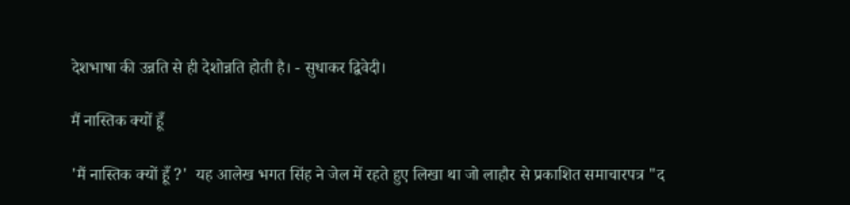देशभाषा की उन्नति से ही देशोन्नति होती है। - सुधाकर द्विवेदी।

मैं नास्तिक क्यों हूँ

'मैं नास्तिक क्यों हूँ ?'  यह आलेख भगत सिंह ने जेल में रहते हुए लिखा था जो लाहौर से प्रकाशित समाचारपत्र "द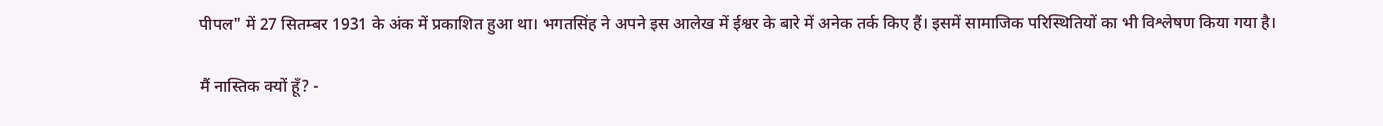पीपल" में 27 सितम्बर 1931 के अंक में प्रकाशित हुआ था। भगतसिंह ने अपने इस आलेख में ईश्वर के बारे में अनेक तर्क किए हैं। इसमें सामाजिक परिस्थितियों का भी विश्लेषण किया गया है।

मैं नास्तिक क्यों हूँ? -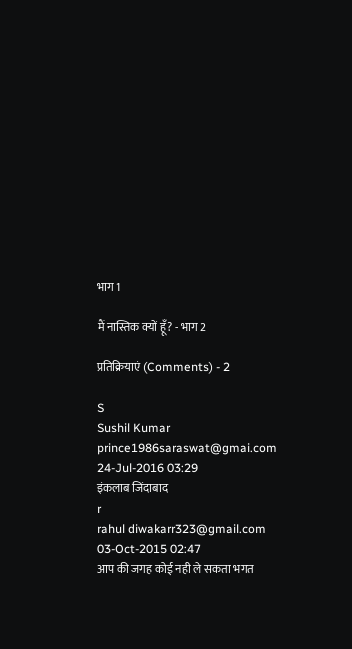भाग 1

मैं नास्तिक क्यों हूँ? - भाग 2

प्रतिक्रियाएं (Comments) - 2

S
Sushil Kumar prince1986saraswat@gmai.com
24-Jul-2016 03:29
इंकलाब जिंदाबाद
r
rahul diwakarr323@gmail.com
03-Oct-2015 02:47
आप की जगह कोई नही ले सकता भगत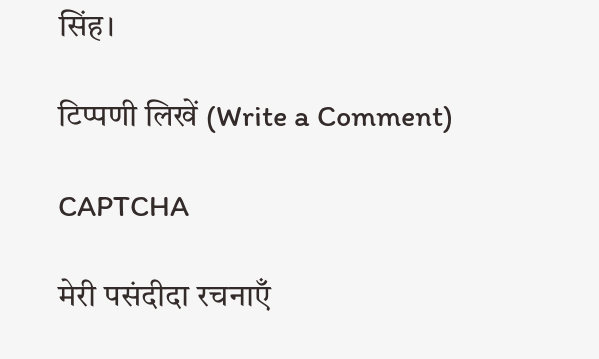सिंह।

टिप्पणी लिखें (Write a Comment)

CAPTCHA

मेरी पसंदीदा रचनाएँ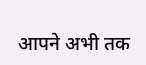आपने अभी तक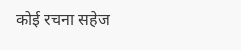कोई रचना सहेज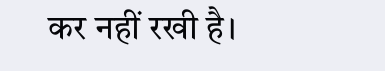कर नहीं रखी है।